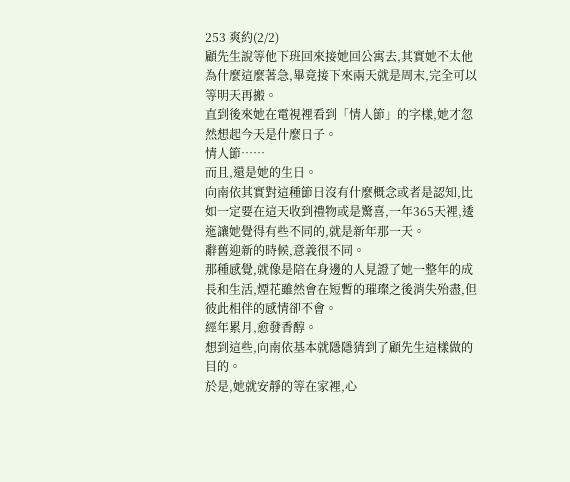253 爽約(2/2)
顧先生說等他下班回來接她回公寓去,其實她不太他為什麼這麼著急,畢竟接下來兩天就是周末,完全可以等明天再搬。
直到後來她在電視裡看到「情人節」的字樣,她才忽然想起今天是什麼日子。
情人節……
而且,還是她的生日。
向南依其實對這種節日沒有什麼概念或者是認知,比如一定要在這天收到禮物或是驚喜,一年365天裡,逶迤讓她覺得有些不同的,就是新年那一天。
辭舊迎新的時候,意義很不同。
那種感覺,就像是陪在身邊的人見證了她一整年的成長和生活,煙花雖然會在短暫的璀璨之後消失殆盡,但彼此相伴的感情卻不會。
經年累月,愈發香醇。
想到這些,向南依基本就隱隱猜到了顧先生這樣做的目的。
於是,她就安靜的等在家裡,心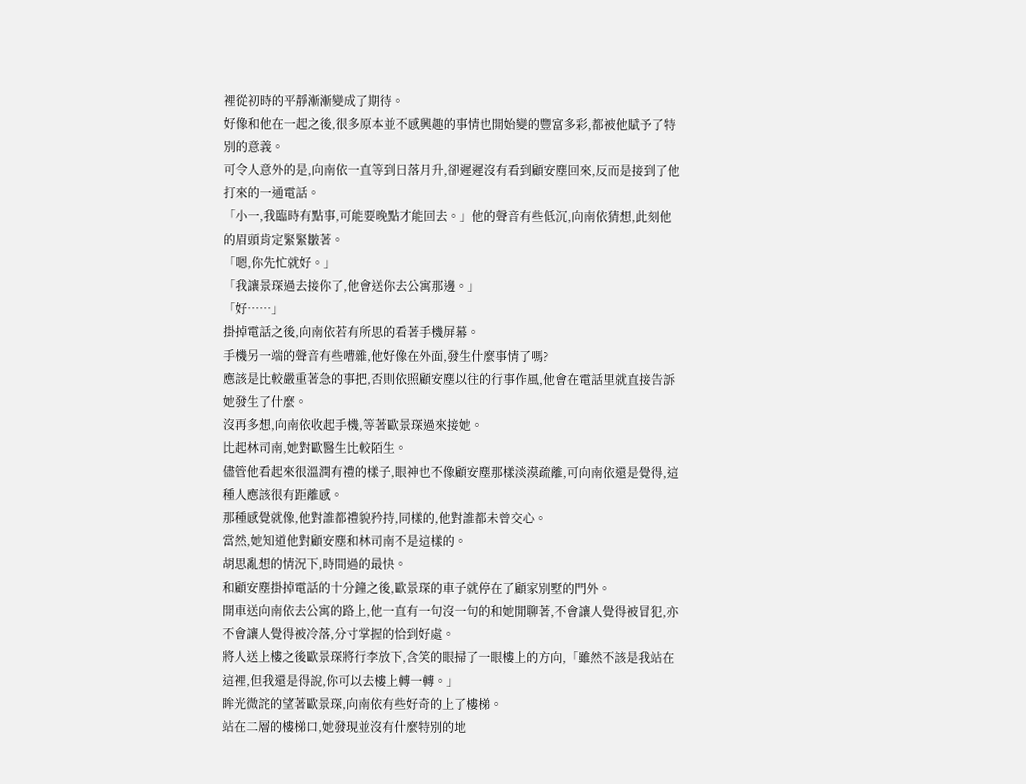裡從初時的平靜漸漸變成了期待。
好像和他在一起之後,很多原本並不感興趣的事情也開始變的豐富多彩,都被他賦予了特別的意義。
可令人意外的是,向南依一直等到日落月升,卻遲遲沒有看到顧安塵回來,反而是接到了他打來的一通電話。
「小一,我臨時有點事,可能要晚點才能回去。」他的聲音有些低沉,向南依猜想,此刻他的眉頭肯定緊緊皺著。
「嗯,你先忙就好。」
「我讓景琛過去接你了,他會送你去公寓那邊。」
「好……」
掛掉電話之後,向南依若有所思的看著手機屏幕。
手機另一端的聲音有些嘈雜,他好像在外面,發生什麼事情了嗎?
應該是比較嚴重著急的事把,否則依照顧安塵以往的行事作風,他會在電話里就直接告訴她發生了什麼。
沒再多想,向南依收起手機,等著歐景琛過來接她。
比起林司南,她對歐醫生比較陌生。
儘管他看起來很溫潤有禮的樣子,眼神也不像顧安塵那樣淡漠疏離,可向南依還是覺得,這種人應該很有距離感。
那種感覺就像,他對誰都禮貌矜持,同樣的,他對誰都未曾交心。
當然,她知道他對顧安塵和林司南不是這樣的。
胡思亂想的情況下,時間過的最快。
和顧安塵掛掉電話的十分鐘之後,歐景琛的車子就停在了顧家別墅的門外。
開車送向南依去公寓的路上,他一直有一句沒一句的和她閒聊著,不會讓人覺得被冒犯,亦不會讓人覺得被冷落,分寸掌握的恰到好處。
將人送上樓之後歐景琛將行李放下,含笑的眼掃了一眼樓上的方向,「雖然不該是我站在這裡,但我還是得說,你可以去樓上轉一轉。」
眸光微詫的望著歐景琛,向南依有些好奇的上了樓梯。
站在二層的樓梯口,她發現並沒有什麼特別的地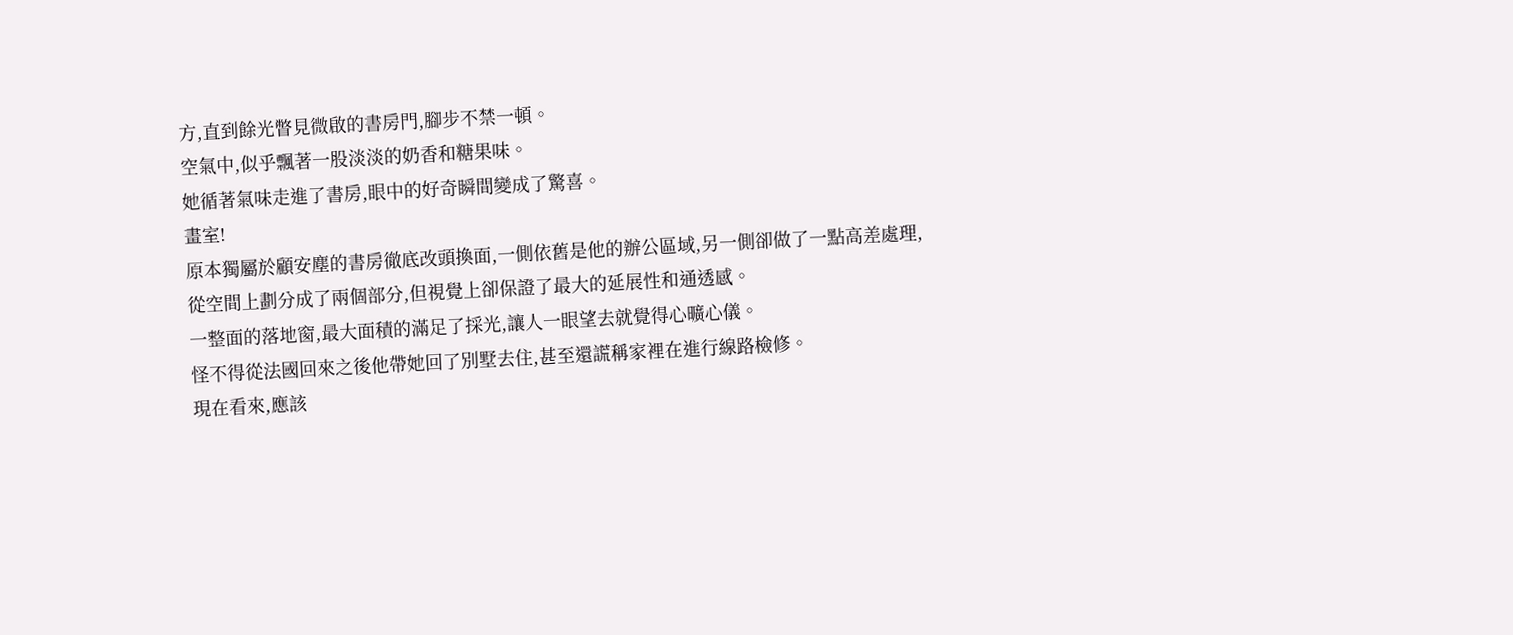方,直到餘光瞥見微啟的書房門,腳步不禁一頓。
空氣中,似乎飄著一股淡淡的奶香和糖果味。
她循著氣味走進了書房,眼中的好奇瞬間變成了驚喜。
畫室!
原本獨屬於顧安塵的書房徹底改頭換面,一側依舊是他的辦公區域,另一側卻做了一點高差處理,從空間上劃分成了兩個部分,但視覺上卻保證了最大的延展性和通透感。
一整面的落地窗,最大面積的滿足了採光,讓人一眼望去就覺得心曠心儀。
怪不得從法國回來之後他帶她回了別墅去住,甚至還謊稱家裡在進行線路檢修。
現在看來,應該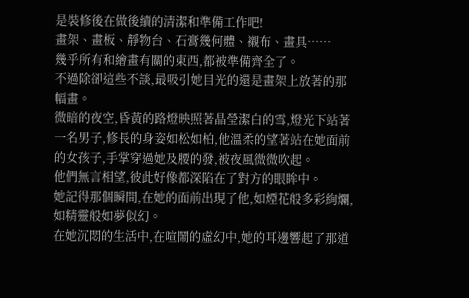是裝修後在做後續的清潔和準備工作吧!
畫架、畫板、靜物台、石膏幾何體、襯布、畫具……
幾乎所有和繪畫有關的東西,都被準備齊全了。
不過除卻這些不談,最吸引她目光的還是畫架上放著的那幅畫。
微暗的夜空,昏黃的路燈映照著晶瑩潔白的雪,燈光下站著一名男子,修長的身姿如松如柏,他溫柔的望著站在她面前的女孩子,手掌穿過她及腰的發,被夜風微微吹起。
他們無言相望,彼此好像都深陷在了對方的眼眸中。
她記得那個瞬間,在她的面前出現了他,如煙花般多彩絢爛,如精靈般如夢似幻。
在她沉悶的生活中,在喧鬧的虛幻中,她的耳邊響起了那道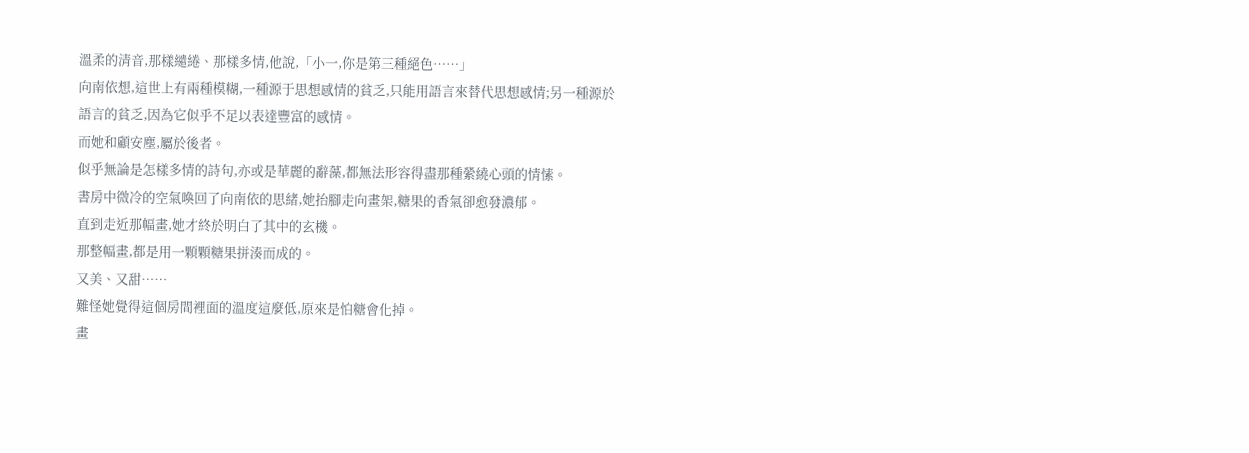溫柔的清音,那樣繾綣、那樣多情,他說,「小一,你是第三種絕色……」
向南依想,這世上有兩種模糊,一種源于思想感情的貧乏,只能用語言來替代思想感情;另一種源於語言的貧乏,因為它似乎不足以表達豐富的感情。
而她和顧安塵,屬於後者。
似乎無論是怎樣多情的詩句,亦或是華麗的辭藻,都無法形容得盡那種縈繞心頭的情愫。
書房中微冷的空氣喚回了向南依的思緒,她抬腳走向畫架,糖果的香氣卻愈發濃郁。
直到走近那幅畫,她才終於明白了其中的玄機。
那整幅畫,都是用一顆顆糖果拼湊而成的。
又美、又甜……
難怪她覺得這個房間裡面的溫度這麼低,原來是怕糖會化掉。
畫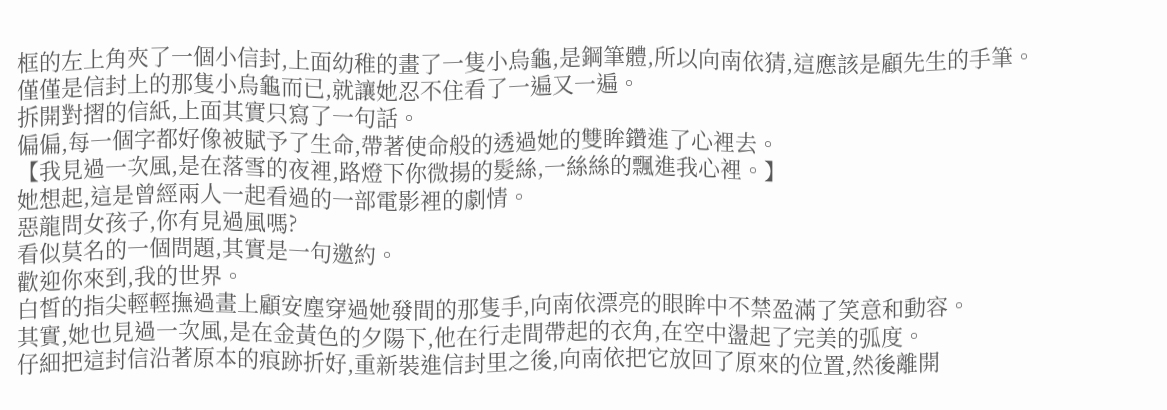框的左上角夾了一個小信封,上面幼稚的畫了一隻小烏龜,是鋼筆體,所以向南依猜,這應該是顧先生的手筆。
僅僅是信封上的那隻小烏龜而已,就讓她忍不住看了一遍又一遍。
拆開對摺的信紙,上面其實只寫了一句話。
偏偏,每一個字都好像被賦予了生命,帶著使命般的透過她的雙眸鑽進了心裡去。
【我見過一次風,是在落雪的夜裡,路燈下你微揚的髮絲,一絲絲的飄進我心裡。】
她想起,這是曾經兩人一起看過的一部電影裡的劇情。
惡龍問女孩子,你有見過風嗎?
看似莫名的一個問題,其實是一句邀約。
歡迎你來到,我的世界。
白皙的指尖輕輕撫過畫上顧安塵穿過她發間的那隻手,向南依漂亮的眼眸中不禁盈滿了笑意和動容。
其實,她也見過一次風,是在金黃色的夕陽下,他在行走間帶起的衣角,在空中盪起了完美的弧度。
仔細把這封信沿著原本的痕跡折好,重新裝進信封里之後,向南依把它放回了原來的位置,然後離開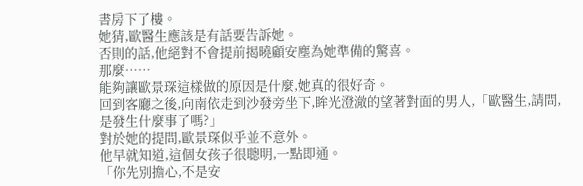書房下了樓。
她猜,歐醫生應該是有話要告訴她。
否則的話,他絕對不會提前揭曉顧安塵為她準備的驚喜。
那麼……
能夠讓歐景琛這樣做的原因是什麼,她真的很好奇。
回到客廳之後,向南依走到沙發旁坐下,眸光澄澈的望著對面的男人,「歐醫生,請問,是發生什麼事了嗎?」
對於她的提問,歐景琛似乎並不意外。
他早就知道,這個女孩子很聰明,一點即通。
「你先別擔心,不是安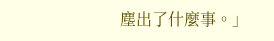塵出了什麼事。」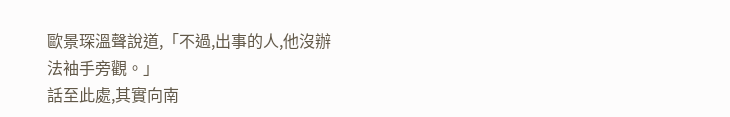歐景琛溫聲說道,「不過,出事的人,他沒辦法袖手旁觀。」
話至此處,其實向南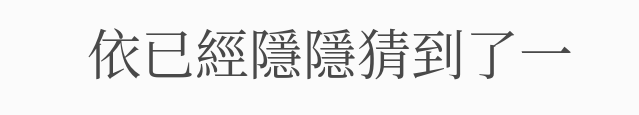依已經隱隱猜到了一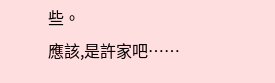些。
應該,是許家吧……